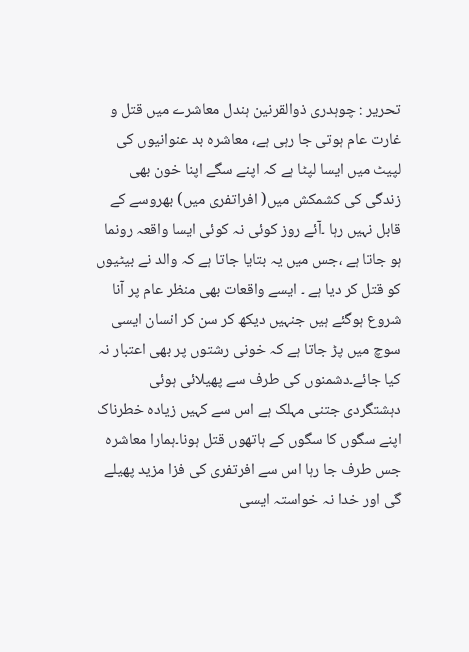تحریر : چوہدری ذوالقرنین ہندل معاشرے میں قتل و غارت عام ہوتی جا رہی ہے، معاشرہ بد عنوانیوں کی لپیٹ میں ایسا لپٹا ہے کہ اپنے سگے اپنا خون بھی زندگی کی کشمکش میں( افراتفری میں) بھروسے کے قابل نہیں رہا ۔آئے روز کوئی نہ کوئی ایسا واقعہ رونما ہو جاتا ہے ،جس میں یہ بتایا جاتا ہے کہ والد نے بیٹیوں کو قتل کر دیا ہے ۔ ایسے واقعات بھی منظر عام پر آنا شروع ہوگئے ہیں جنہیں دیکھ کر سن کر انسان ایسی سوچ میں پڑ جاتا ہے کہ خونی رشتوں پر بھی اعتبار نہ کیا جائے۔دشمنوں کی طرف سے پھیلائی ہوئی دہشتگردی جتنی مہلک ہے اس سے کہیں زیادہ خطرناک اپنے سگوں کا سگوں کے ہاتھوں قتل ہونا۔ہمارا معاشرہ جس طرف جا رہا اس سے افرتفری کی فزا مزید پھیلے گی اور خدا نہ خواستہ ایسی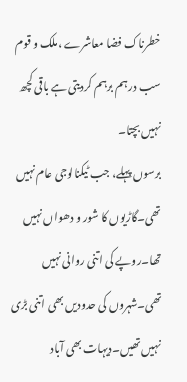خطرناک فضا معاشرے ،ملک و قوم سب درہم برہم کردیتی ہے باقی کچھ نہیں بچتا۔
برسوں پہلے، جب ٹیکنالوجی عام نہیں تھی۔گاڑیوں کا شور و دھواں نہیں تھا۔روپے کی اتنی روانی نہیں تھی۔شہروں کی حدودیں بھی اتنی بڑی نہیں تھیں۔دیہات بھی آباد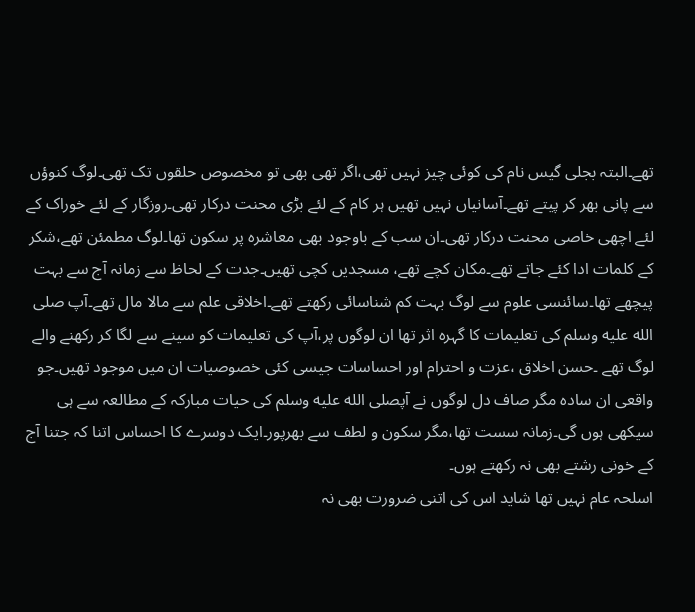تھے۔البتہ بجلی گیس نام کی کوئی چیز نہیں تھی،اگر تھی بھی تو مخصوص حلقوں تک تھی۔لوگ کنوؤں سے پانی بھر کر پیتے تھے۔آسانیاں نہیں تھیں ہر کام کے لئے بڑی محنت درکار تھی۔روزگار کے لئے خوراک کے لئے اچھی خاصی محنت درکار تھی۔ان سب کے باوجود بھی معاشرہ پر سکون تھا۔لوگ مطمئن تھے،شکر کے کلمات ادا کئے جاتے تھے۔مکان کچے تھے، مسجدیں کچی تھیں۔جدت کے لحاظ سے زمانہ آج سے بہت پیچھے تھا۔سائنسی علوم سے لوگ بہت کم شناسائی رکھتے تھے۔اخلاقی علم سے مالا مال تھے۔آپ صلى الله عليه وسلم کی تعلیمات کا گہرہ اثر تھا ان لوگوں پر،آپ کی تعلیمات کو سینے سے لگا کر رکھنے والے لوگ تھے ۔حسن اخلاق ،عزت و احترام اور احساسات جیسی کئی خصوصیات ان میں موجود تھیں۔جو واقعی ان سادہ مگر صاف دل لوگوں نے آپصلى الله عليه وسلم کی حیات مبارکہ کے مطالعہ سے ہی سیکھی ہوں گی۔زمانہ سست تھا،مگر سکون و لطف سے بھرپور۔ایک دوسرے کا احساس اتنا کہ جتنا آج کے خونی رشتے بھی نہ رکھتے ہوں۔
اسلحہ عام نہیں تھا شاید اس کی اتنی ضرورت بھی نہ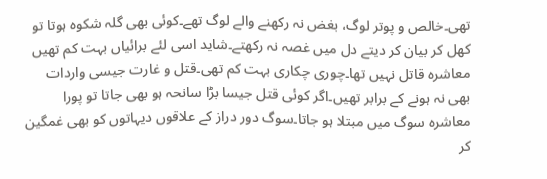تھی۔خالص و پوتر لوگ، بغض نہ رکھنے والے لوگ تھے۔کوئی بھی گلہ شکوہ ہوتا تو کھل کر بیان کر دیتے دل میں غصہ نہ رکھتے۔شاید اسی لئے برائیاں بہت کم تھیں معاشرہ قاتل نہیں تھا۔چوری چکاری بہت کم تھی۔قتل و غارت جیسی واردات بھی نہ ہونے کے برابر تھیں۔اگر کوئی قتل جیسا بڑا سانحہ ہو بھی جاتا تو پورا معاشرہ سوگ میں مبتلا ہو جاتا۔سوگ دور دراز کے علاقوں دیہاتوں کو بھی غمگین کر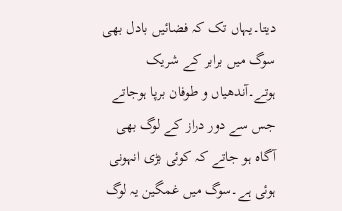دیتا۔یہاں تک کہ فضائیں بادل بھی سوگ میں برابر کے شریک ہوتے۔آندھیاں و طوفان برپا ہوجاتے جس سے دور دراز کے لوگ بھی آگاہ ہو جاتے کہ کوئی بڑی انہونی ہوئی ہے۔سوگ میں غمگین یہ لوگ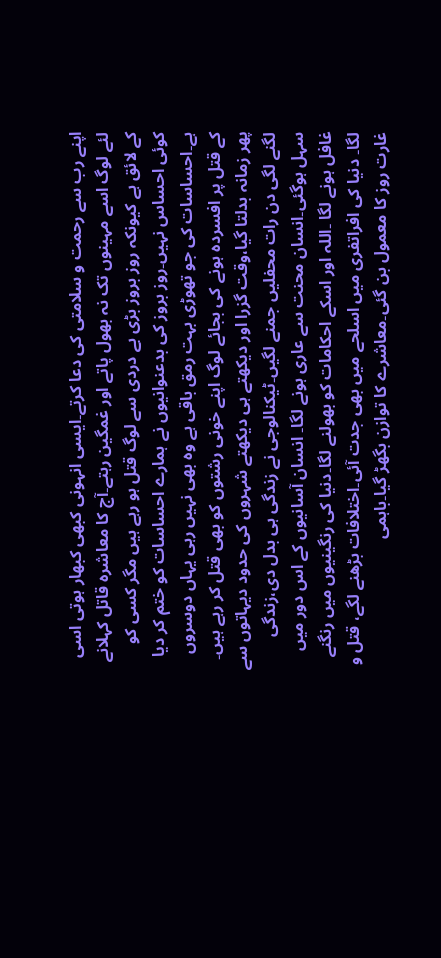اپنے رب سے رحمت و سلامتی کی دعا کرتے۔ایسی انہونی کبھی کبھار ہوتی اسی لئے لوگ اسے مہینوں تک نہ بھول پاتے اور غمگین رہتے۔آج کا معاشرہ قاتل کہلانے کے لائق ہے کیونکہ روز بروز بڑی بے دردی سے لوگ قتل ہو رہے ہیں مگر کسی کو کوئی احساس نہیں۔روز بروز کی بدعنوانیوں نے ہمارے احساسات کو ختم کر دیا ہے۔احساسات کی جو تھوڑی بہت رمق باقی ہے وہ بھی نہیں رہی یہاں دوسروں کے قتل پر افسردہ ہونے کی بجائے لوگ اپنے خونی رشتوں کو بھی قتل کر رہے ہیں۔
پھر زمانہ بدلتا گیا،وقت گزرا اور دیکھتے ہی دیکھتے شہروں کی حدود دیہاتوں سے لگنے لگی دن رات محفلیں جمنے لگیں۔ٹیکنالوجی نے زندگی ہی بدل دی،زندگی سہل ہوگئی۔انسان محنت سے عاری ہونے لگا۔ انسان آسانیوں کے اس دور میں غافل ہونے لگا ۔اللہ اور اسکے احکامات کو بھولنے لگا۔دنیا کی رنگینیوں میں رنگنے لگا۔ دنیا کی افراتفری میں اسلحے میں بھی جدت آئی۔اختلافات بڑھنے لگے، قتل و غارت روز کا معمول بن گئی۔معاشرے کا توازن بگھڑ گیا۔باہمی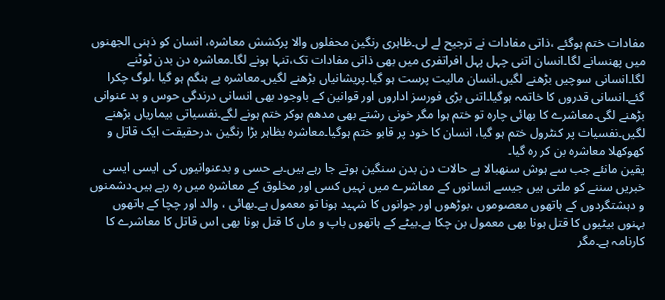مفادات ختم ہوگئے ،ذاتی مفادات نے ترجیح لے لی۔ظاہری رنگین محفلوں والا پرکشش معاشرہ، انسان کو ذہنی الجھنوں میں پھنسانے لگا۔انسان اتنی چہل پہل افراتفری میں بھی ذاتی مفادات تک،تنہا ہونے لگا۔معاشرہ دن بدن ٹوٹنے لگا۔انسانی سوچیں بڑھنے لگیں۔انسان مالیت پرست ہو گیا۔پریشانیاں بڑھنے لگیں۔معاشرہ بے ہنگم ہو گیا ،لوگ چکرا گئے۔انسانی قدروں کا خاتمہ ہوگیا۔اتنی بڑی فورسز اداروں اور قوانین کے باوجود بھی انسانی درندگی حوس و بد عنوانی بڑھنے لگی۔معاشرے کا بھائی چارہ تو ختم ہوا مگر خونی رشتے بھی مدھم ہوکر ختم ہونے لگے۔نفسیاتی بیماریاں بڑھنے لگیں۔نفسیات پر کنٹرول ختم ہو گیا، انسان کا خود پر قابو ختم ہوگیا۔معاشرہ بظاہر بڑا رنگین ،درحقیقت ایک قاتل و کھوکھلا معاشرہ بن کر رہ گیا۔
یقین مانئے جب سے ہوش سنھبالا ہے حالات دن بدن سنگین ہوتے جا رہے ہیں۔بے حسی و بدعنوانیوں کی ایسی ایسی خبریں سننے کو ملتی ہیں جیسے انسانوں کے معاشرے میں نہیں کسی اور مخلوق کے معاشرہ میں رہ رہے ہیں۔دشمنوں و دہشتگردوں کے ہاتھوں معصوموں ،بوڑھوں اور جوانوں کا شہید ہونا تو معمول ہے۔بھائی ، والد اور چچا کے ہاتھوں بہنوں بیٹیوں کا قتل ہونا بھی معمول بن چکا ہے۔بیٹے کے ہاتھوں باپ و ماں کا قتل ہونا بھی اس قاتل کا معاشرے کا کارنامہ ہے۔مگر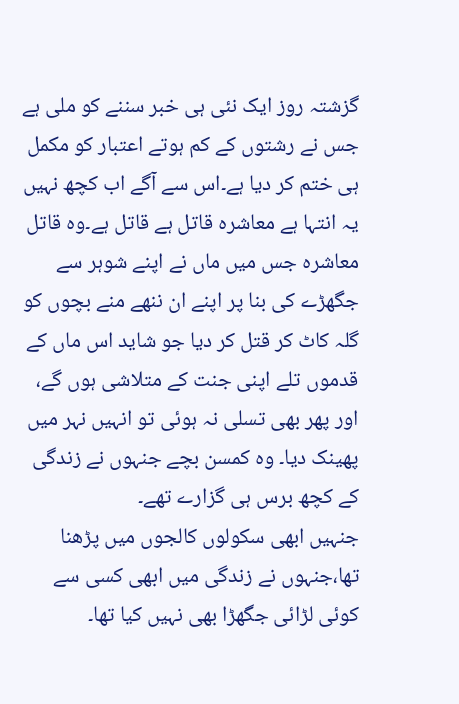گزشتہ روز ایک نئی ہی خبر سننے کو ملی ہے جس نے رشتوں کے کم ہوتے اعتبار کو مکمل ہی ختم کر دیا ہے۔اس سے آگے اب کچھ نہیں یہ انتہا ہے معاشرہ قاتل ہے قاتل ہے۔وہ قاتل معاشرہ جس میں ماں نے اپنے شوہر سے جگھڑے کی بنا پر اپنے ان ننھے منے بچوں کو گلہ کاٹ کر قتل کر دیا جو شاید اس ماں کے قدموں تلے اپنی جنت کے متلاشی ہوں گے، اور پھر بھی تسلی نہ ہوئی تو انہیں نہر میں پھینک دیا۔ وہ کمسن بچے جنہوں نے زندگی کے کچھ برس ہی گزارے تھے۔
جنہیں ابھی سکولوں کالجوں میں پڑھنا تھا،جنہوں نے زندگی میں ابھی کسی سے کوئی لڑائی جگھڑا بھی نہیں کیا تھا۔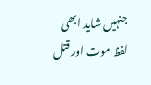جنہیں شاید ابھی لفظ موت اور قتل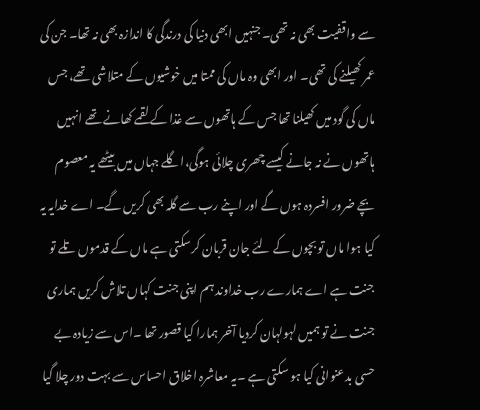سے واقفیت بھی نہ تھی۔ جنہیں ابھی دنیا کی درندگی کا اندازہ بھی نہ تھا۔ جن کی عمر کھیلنے کی تھی۔ اور ابھی وہ ماں کی ممتا میں خوشیوں کے متلاشی تھے، جس ماں کی گود میں کھیلنا تھا جس کے ہاتھوں سے غذا کے لقمے کھانے تھے انہیں ہاتھوں نے نہ جانے کیسے چھری چلائی ہوگی،اگلے جہاں میں بیٹھے یہ معصوم بچے ضرور افسردہ ہوں گے اور اپنے رب سے گلہ بھی کریں گے۔ اے خدایہ یہ کیا ہوا ماں تو بچوں کے لئے جان قربان کرسکتی ہے ماں کے قدموں تلے تو جنت ہے اے ہمارے رب خداوند ہم اپنی جنت کہاں تلاش کریں ہماری جنت نے تو ہمیں لہولہان کردیا آخر ہمارا کیا قصور تھا ۔اس سے زیادہ بے حسی بدعنوانی کیا ہو سکتی ہے ۔یہ معاشرہ اخلاق احساس سے بہت دور چلا گیا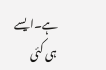ہے۔ایسے ہی کئی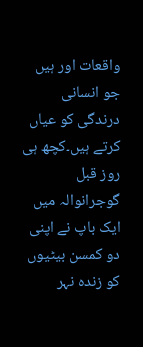واقعات اور ہیں جو انسانی درندگی کو عیاں کرتے ہیں۔کچھ ہی روز قبل گوجرانوالہ میں ایک باپ نے اپنی دو کمسن بیٹیوں کو زندہ نہر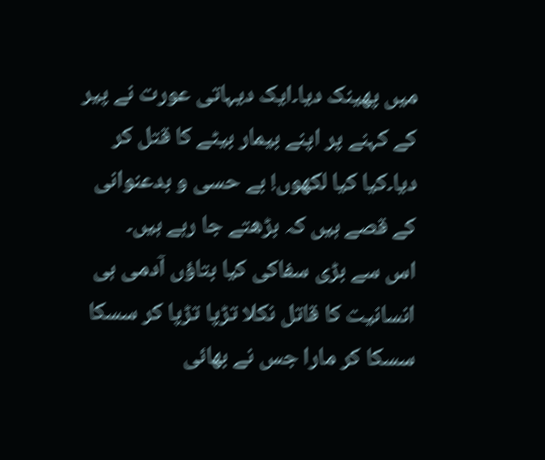میں پھینک دیا۔ایک دیہاتی عورت نے پیر کے کہنے پر اپنے بیمار بیٹے کا قتل کر دیا۔کیا کیا لکھوں! بے حسی و بدعنوانی کے قصے ہیں کہ بڑھتے جا رہے ہیں۔
اس سے بڑی سفاکی کیا بتاؤں آدمی ہی انسانیت کا قاتل نکلا تڑپا تڑپا کر سسکا سسکا کر مارا جس نے بھائی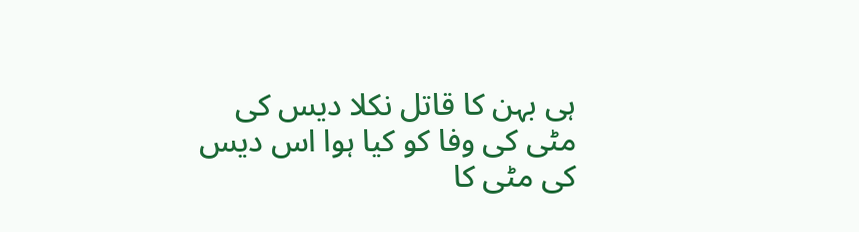ہی بہن کا قاتل نکلا دیس کی مٹی کی وفا کو کیا ہوا اس دیس کی مٹی کا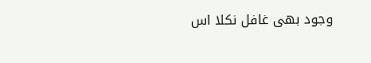وجود بھی غافل نکلا اس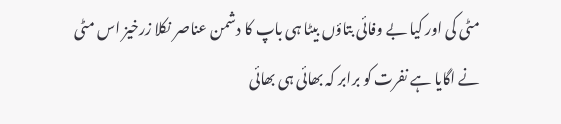مٹی کی اور کیا بے وفائی بتاؤں بیٹا ہی باپ کا دشمن عناصر نکلا زرخیز اس مٹی نے اگایا ہے نفرت کو برابر کہ بھائی ہی بھائی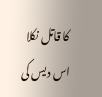کا قاتل نکلا اس دیس کی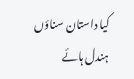کیا داستان سناؤں ہندل ہائے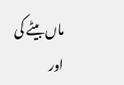ماں بیٹے کی اور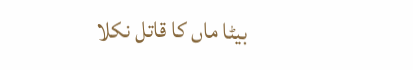بیٹا ماں کا قاتل نکلا